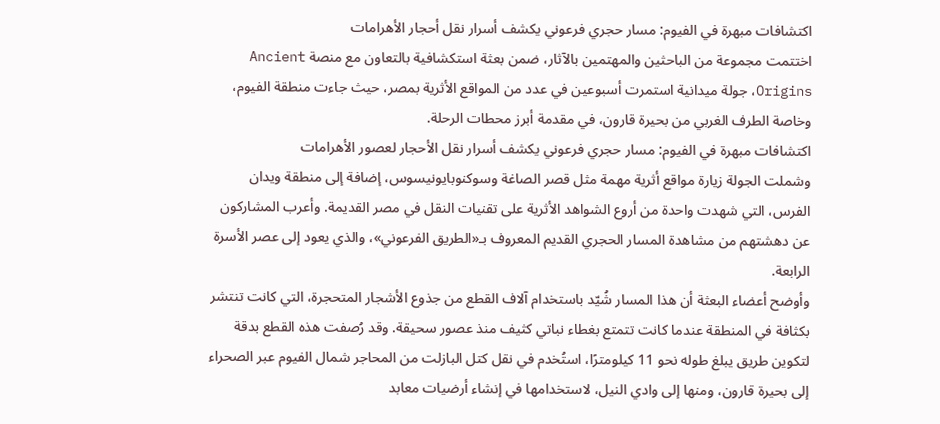اكتشافات مبهرة في الفيوم: مسار حجري فرعوني يكشف أسرار نقل أحجار الأهرامات
اختتمت مجموعة من الباحثين والمهتمين بالآثار، ضمن بعثة استكشافية بالتعاون مع منصة Ancient Origins، جولة ميدانية استمرت أسبوعين في عدد من المواقع الأثرية بمصر، حيث جاءت منطقة الفيوم، وخاصة الطرف الغربي من بحيرة قارون، في مقدمة أبرز محطات الرحلة.
اكتشافات مبهرة في الفيوم: مسار حجري فرعوني يكشف أسرار نقل الأحجار لعصور الأهرامات
وشملت الجولة زيارة مواقع أثرية مهمة مثل قصر الصاغة وسوكنوبايونيسوس، إضافة إلى منطقة ويدان الفرس، التي شهدت واحدة من أروع الشواهد الأثرية على تقنيات النقل في مصر القديمة. وأعرب المشاركون عن دهشتهم من مشاهدة المسار الحجري القديم المعروف بـ«الطريق الفرعوني»، والذي يعود إلى عصر الأسرة الرابعة.
وأوضح أعضاء البعثة أن هذا المسار شُيّد باستخدام آلاف القطع من جذوع الأشجار المتحجرة، التي كانت تنتشر بكثافة في المنطقة عندما كانت تتمتع بغطاء نباتي كثيف منذ عصور سحيقة. وقد رُصفت هذه القطع بدقة لتكوين طريق يبلغ طوله نحو 11 كيلومترًا، استُخدم في نقل كتل البازلت من المحاجر شمال الفيوم عبر الصحراء إلى بحيرة قارون، ومنها إلى وادي النيل، لاستخدامها في إنشاء أرضيات معابد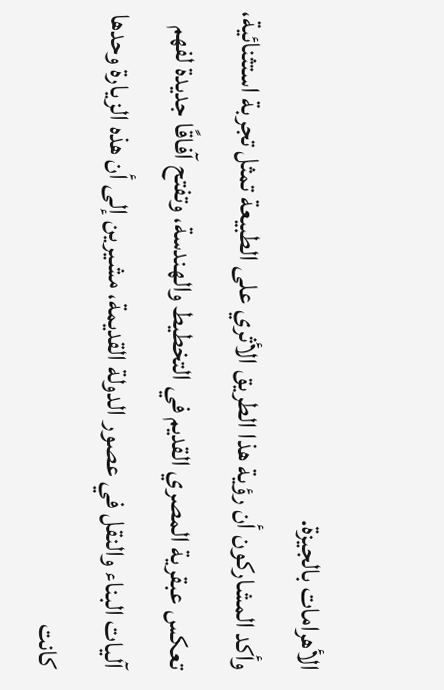الأهرامات بالجيزة.
وأكد المشاركون أن رؤية هذا الطريق الأثري على الطبيعة تمثل تجربة استثنائية، تعكس عبقرية المصري القديم في التخطيط والهندسة، وتفتح آفاقًا جديدة لفهم آليات البناء والنقل في عصور الدولة القديمة، مشيرين إلى أن هذه الزيارة وحدها كانت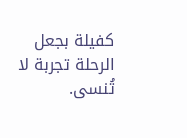كفيلة بجعل الرحلة تجربة لا تُنسى.